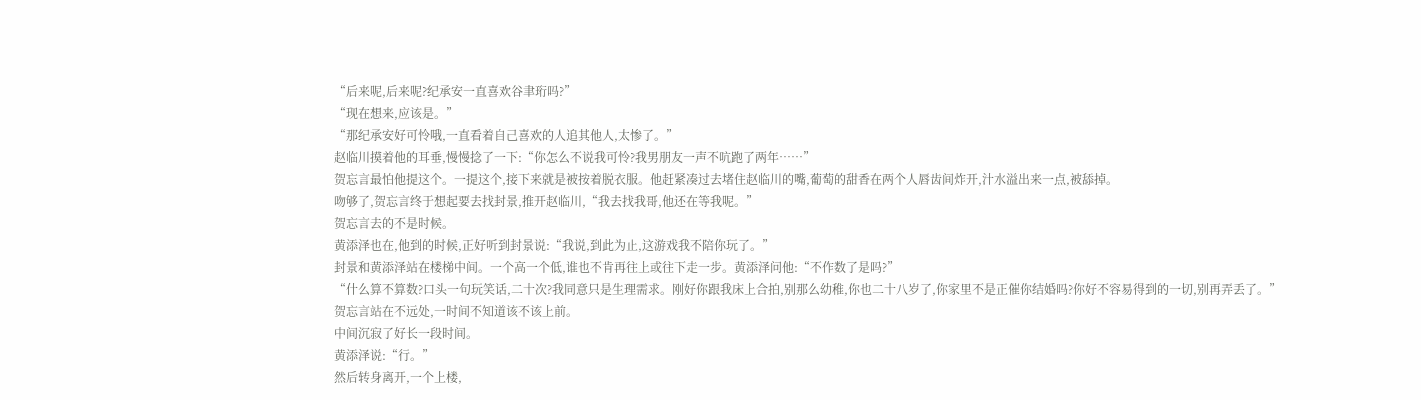“后来呢,后来呢?纪承安一直喜欢谷聿珩吗?”
“现在想来,应该是。”
“那纪承安好可怜哦,一直看着自己喜欢的人追其他人,太惨了。”
赵临川摸着他的耳垂,慢慢捻了一下:“你怎么不说我可怜?我男朋友一声不吭跑了两年……”
贺忘言最怕他提这个。一提这个,接下来就是被按着脱衣服。他赶紧凑过去堵住赵临川的嘴,葡萄的甜香在两个人唇齿间炸开,汁水溢出来一点,被舔掉。
吻够了,贺忘言终于想起要去找封景,推开赵临川,“我去找我哥,他还在等我呢。”
贺忘言去的不是时候。
黄添泽也在,他到的时候,正好听到封景说:“我说,到此为止,这游戏我不陪你玩了。”
封景和黄添泽站在楼梯中间。一个高一个低,谁也不肯再往上或往下走一步。黄添泽问他:“不作数了是吗?”
“什么算不算数?口头一句玩笑话,二十次?我同意只是生理需求。刚好你跟我床上合拍,别那么幼稚,你也二十八岁了,你家里不是正催你结婚吗?你好不容易得到的一切,别再弄丢了。”
贺忘言站在不远处,一时间不知道该不该上前。
中间沉寂了好长一段时间。
黄添泽说:“行。”
然后转身离开,一个上楼,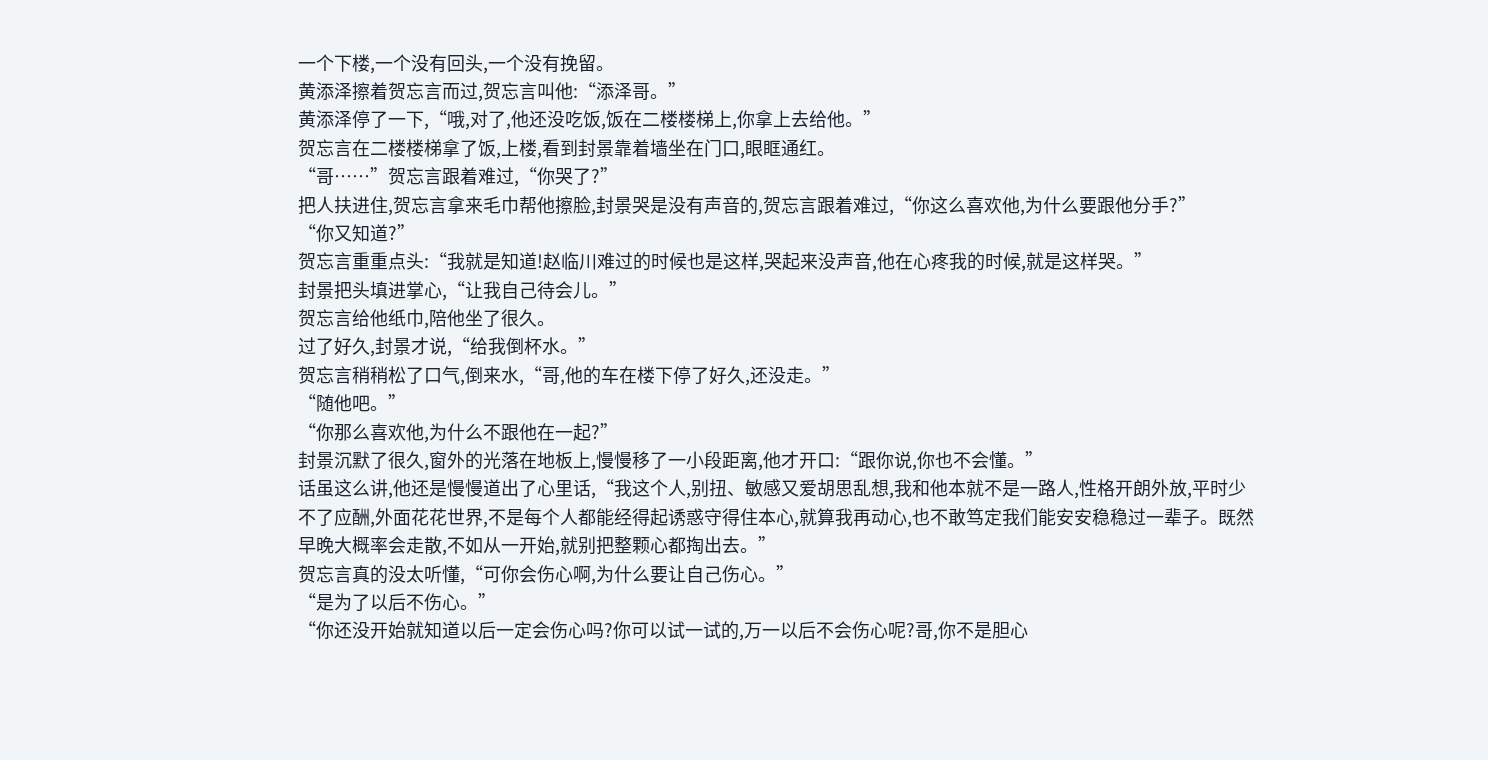一个下楼,一个没有回头,一个没有挽留。
黄添泽擦着贺忘言而过,贺忘言叫他:“添泽哥。”
黄添泽停了一下,“哦,对了,他还没吃饭,饭在二楼楼梯上,你拿上去给他。”
贺忘言在二楼楼梯拿了饭,上楼,看到封景靠着墙坐在门口,眼眶通红。
“哥……”贺忘言跟着难过,“你哭了?”
把人扶进住,贺忘言拿来毛巾帮他擦脸,封景哭是没有声音的,贺忘言跟着难过,“你这么喜欢他,为什么要跟他分手?”
“你又知道?”
贺忘言重重点头:“我就是知道!赵临川难过的时候也是这样,哭起来没声音,他在心疼我的时候,就是这样哭。”
封景把头填进掌心,“让我自己待会儿。”
贺忘言给他纸巾,陪他坐了很久。
过了好久,封景才说,“给我倒杯水。”
贺忘言稍稍松了口气,倒来水,“哥,他的车在楼下停了好久,还没走。”
“随他吧。”
“你那么喜欢他,为什么不跟他在一起?”
封景沉默了很久,窗外的光落在地板上,慢慢移了一小段距离,他才开口:“跟你说,你也不会懂。”
话虽这么讲,他还是慢慢道出了心里话,“我这个人,别扭、敏感又爱胡思乱想,我和他本就不是一路人,性格开朗外放,平时少不了应酬,外面花花世界,不是每个人都能经得起诱惑守得住本心,就算我再动心,也不敢笃定我们能安安稳稳过一辈子。既然早晚大概率会走散,不如从一开始,就别把整颗心都掏出去。”
贺忘言真的没太听懂,“可你会伤心啊,为什么要让自己伤心。”
“是为了以后不伤心。”
“你还没开始就知道以后一定会伤心吗?你可以试一试的,万一以后不会伤心呢?哥,你不是胆心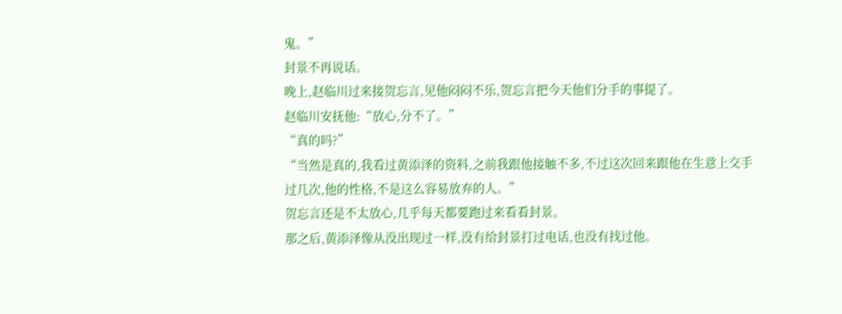鬼。”
封景不再说话。
晚上,赵临川过来接贺忘言,见他闷闷不乐,贺忘言把今天他们分手的事提了。
赵临川安抚他:“放心,分不了。”
“真的吗?”
“当然是真的,我看过黄添泽的资料,之前我跟他接触不多,不过这次回来跟他在生意上交手过几次,他的性格,不是这么容易放弃的人。”
贺忘言还是不太放心,几乎每天都要跑过来看看封景。
那之后,黄添泽像从没出现过一样,没有给封景打过电话,也没有找过他。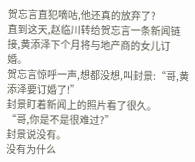贺忘言直犯嘀咕,他还真的放弃了?
直到这天,赵临川转给贺忘言一条新闻链接,黄添泽下个月将与地产商的女儿订婚。
贺忘言惊呼一声,想都没想,叫封景:“哥,黄添泽要订婚了!”
封景盯着新闻上的照片看了很久。
“哥,你是不是很难过?”
封景说没有。
没有为什么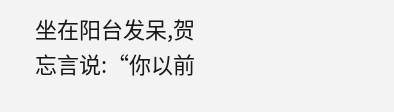坐在阳台发呆,贺忘言说:“你以前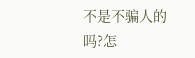不是不骗人的吗?怎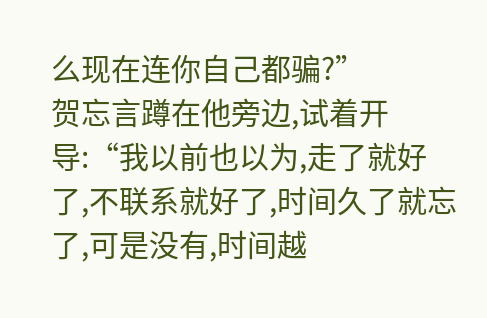么现在连你自己都骗?”
贺忘言蹲在他旁边,试着开导:“我以前也以为,走了就好了,不联系就好了,时间久了就忘了,可是没有,时间越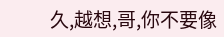久,越想,哥,你不要像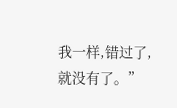我一样,错过了,就没有了。”